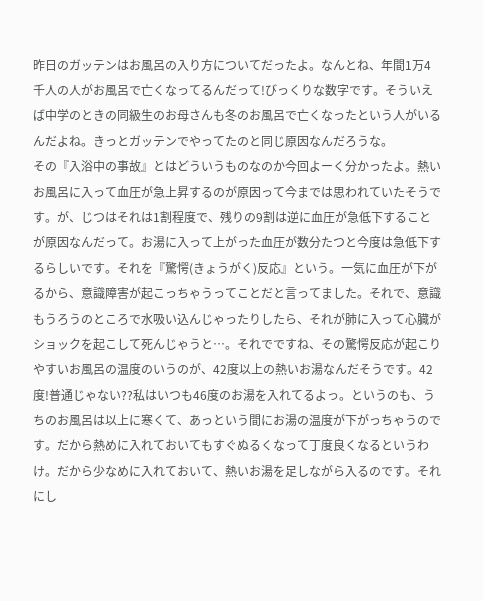昨日のガッテンはお風呂の入り方についてだったよ。なんとね、年間1万4千人の人がお風呂で亡くなってるんだって!びっくりな数字です。そういえば中学のときの同級生のお母さんも冬のお風呂で亡くなったという人がいるんだよね。きっとガッテンでやってたのと同じ原因なんだろうな。
その『入浴中の事故』とはどういうものなのか今回よーく分かったよ。熱いお風呂に入って血圧が急上昇するのが原因って今までは思われていたそうです。が、じつはそれは1割程度で、残りの9割は逆に血圧が急低下することが原因なんだって。お湯に入って上がった血圧が数分たつと今度は急低下するらしいです。それを『驚愕(きょうがく)反応』という。一気に血圧が下がるから、意識障害が起こっちゃうってことだと言ってました。それで、意識もうろうのところで水吸い込んじゃったりしたら、それが肺に入って心臓がショックを起こして死んじゃうと…。それでですね、その驚愕反応が起こりやすいお風呂の温度のいうのが、42度以上の熱いお湯なんだそうです。42度!普通じゃない??私はいつも46度のお湯を入れてるよっ。というのも、うちのお風呂は以上に寒くて、あっという間にお湯の温度が下がっちゃうのです。だから熱めに入れておいてもすぐぬるくなって丁度良くなるというわけ。だから少なめに入れておいて、熱いお湯を足しながら入るのです。それにし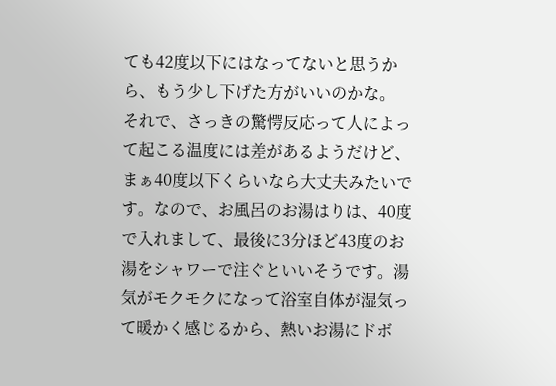ても42度以下にはなってないと思うから、もう少し下げた方がいいのかな。
それで、さっきの驚愕反応って人によって起こる温度には差があるようだけど、まぁ40度以下くらいなら大丈夫みたいです。なので、お風呂のお湯はりは、40度で入れまして、最後に3分ほど43度のお湯をシャワーで注ぐといいそうです。湯気がモクモクになって浴室自体が湿気って暖かく感じるから、熱いお湯にドボ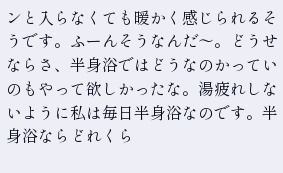ンと入らなくても暖かく感じられるそうです。ふーんそうなんだ〜。どうせならさ、半身浴ではどうなのかっていのもやって欲しかったな。湯疲れしないように私は毎日半身浴なのです。半身浴ならどれくら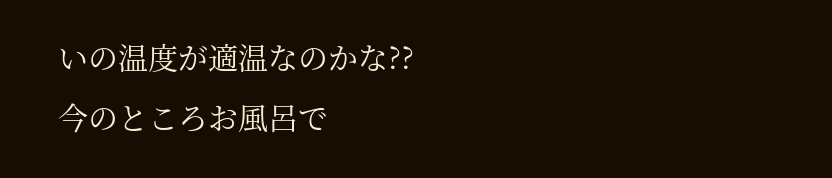いの温度が適温なのかな??今のところお風呂で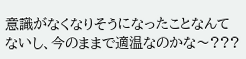意識がなくなりそうになったことなんてないし、今のままで適温なのかな〜???